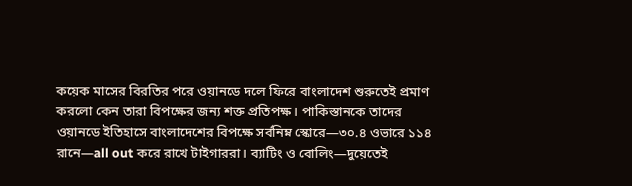কয়েক মাসের বিরতির পরে ওয়ানডে দলে ফিরে বাংলাদেশ শুরুতেই প্রমাণ করলো কেন তারা বিপক্ষের জন্য শক্ত প্রতিপক্ষ। পাকিস্তানকে তাদের ওয়ানডে ইতিহাসে বাংলাদেশের বিপক্ষে সর্বনিম্ন স্কোরে—৩০.৪ ওভারে ১১৪ রানে—all out করে রাখে টাইগাররা। ব্যাটিং ও বোলিং—দুয়েতেই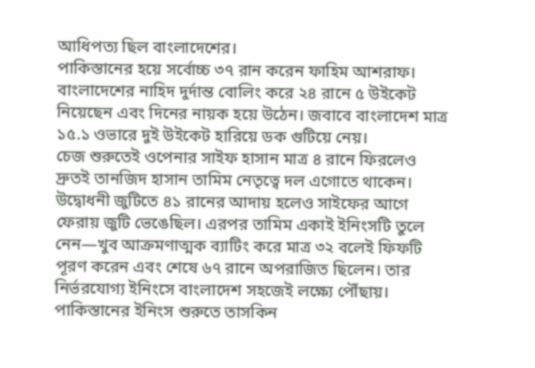আধিপত্য ছিল বাংলাদেশের।
পাকিস্তানের হয়ে সর্বোচ্চ ৩৭ রান করেন ফাহিম আশরাফ। বাংলাদেশের নাহিদ দুর্দান্ত বোলিং করে ২৪ রানে ৫ উইকেট নিয়েছেন এবং দিনের নায়ক হয়ে উঠেন। জবাবে বাংলাদেশ মাত্র ১৫.১ ওভারে দুই উইকেট হারিয়ে ডক গুটিয়ে নেয়।
চেজ শুরুতেই ওপেনার সাইফ হাসান মাত্র ৪ রানে ফিরলেও দ্রুতই তানজিদ হাসান তামিম নেতৃত্বে দল এগোতে থাকেন। উদ্বোধনী জুটিতে ৪১ রানের আদায় হলেও সাইফের আগে ফেরায় জুটি ভেঙেছিল। এরপর তামিম একাই ইনিংসটি তুলে নেন—খুব আক্রমণাত্মক ব্যাটিং করে মাত্র ৩২ বলেই ফিফটি পূরণ করেন এবং শেষে ৬৭ রানে অপরাজিত ছিলেন। তার নির্ভরযোগ্য ইনিংসে বাংলাদেশ সহজেই লক্ষ্যে পৌঁছায়।
পাকিস্তানের ইনিংস শুরুতে তাসকিন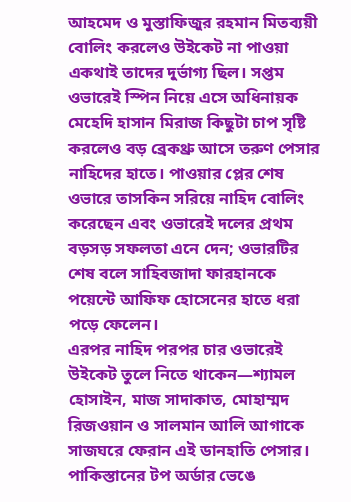আহমেদ ও মুস্তাফিজুর রহমান মিতব্যয়ী বোলিং করলেও উইকেট না পাওয়া একথাই তাদের দুর্ভাগ্য ছিল। সপ্তম ওভারেই স্পিন নিয়ে এসে অধিনায়ক মেহেদি হাসান মিরাজ কিছুটা চাপ সৃষ্টি করলেও বড় ব্রেকথ্রু আসে তরুণ পেসার নাহিদের হাতে। পাওয়ার প্লের শেষ ওভারে তাসকিন সরিয়ে নাহিদ বোলিং করেছেন এবং ওভারেই দলের প্রথম বড়সড় সফলতা এনে দেন; ওভারটির শেষ বলে সাহিবজাদা ফারহানকে পয়েন্টে আফিফ হোসেনের হাতে ধরা পড়ে ফেলেন।
এরপর নাহিদ পরপর চার ওভারেই উইকেট তুলে নিতে থাকেন—শ্যামল হোসাইন, মাজ সাদাকাত, মোহাম্মদ রিজওয়ান ও সালমান আলি আগাকে সাজঘরে ফেরান এই ডানহাতি পেসার। পাকিস্তানের টপ অর্ডার ভেঙে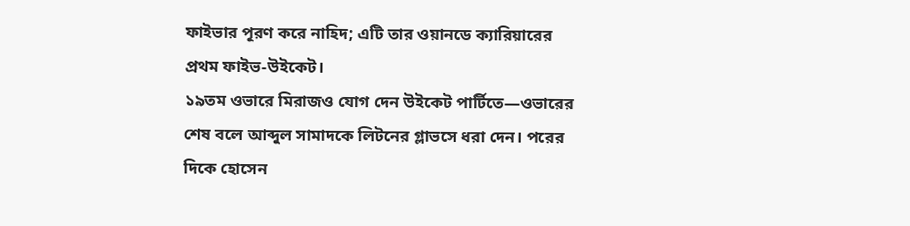ফাইভার পূরণ করে নাহিদ; এটি তার ওয়ানডে ক্যারিয়ারের প্রথম ফাইভ-উইকেট।
১৯তম ওভারে মিরাজও যোগ দেন উইকেট পার্টিতে—ওভারের শেষ বলে আব্দুল সামাদকে লিটনের গ্লাভসে ধরা দেন। পরের দিকে হোসেন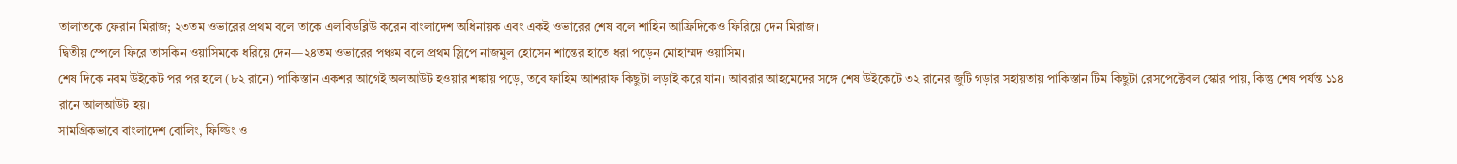তালাতকে ফেরান মিরাজ; ২৩তম ওভারের প্রথম বলে তাকে এলবিডব্লিউ করেন বাংলাদেশ অধিনায়ক এবং একই ওভারের শেষ বলে শাহিন আফ্রিদিকেও ফিরিয়ে দেন মিরাজ।
দ্বিতীয় স্পেলে ফিরে তাসকিন ওয়াসিমকে ধরিয়ে দেন—২৪তম ওভারের পঞ্চম বলে প্রথম স্লিপে নাজমুল হোসেন শান্তের হাতে ধরা পড়েন মোহাম্মদ ওয়াসিম।
শেষ দিকে নবম উইকেট পর পর হলে (৮২ রানে) পাকিস্তান একশর আগেই অলআউট হওয়ার শঙ্কায় পড়ে, তবে ফাহিম আশরাফ কিছুটা লড়াই করে যান। আবরার আহমেদের সঙ্গে শেষ উইকেটে ৩২ রানের জুটি গড়ার সহায়তায় পাকিস্তান টিম কিছুটা রেসপেক্টেবল স্কোর পায়, কিন্তু শেষ পর্যন্ত ১১৪ রানে আলআউট হয়।
সামগ্রিকভাবে বাংলাদেশ বোলিং, ফিল্ডিং ও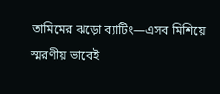তামিমের ঝড়ো ব্যাটিং—এসব মিশিয়ে স্মরণীয় ভাবেই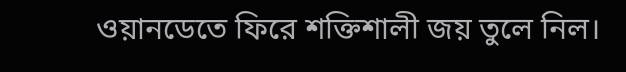ওয়ানডেতে ফিরে শক্তিশালী জয় তুলে নিল।